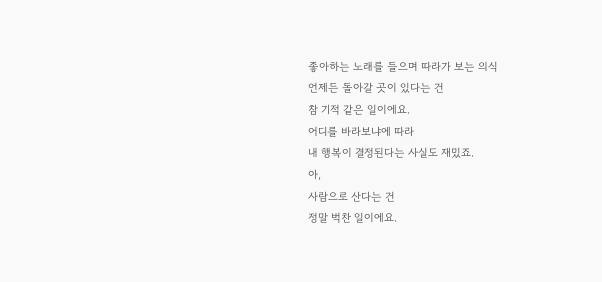좋아하는 노래를 들으며 따라가 보는 의식
언제든 돌아갈 곳이 있다는 건
참 기적 같은 일이에요.
어디를 바라보냐에 따라
내 행복이 결정된다는 사실도 재밌죠.
아,
사람으로 산다는 건
정말 벅찬 일이에요.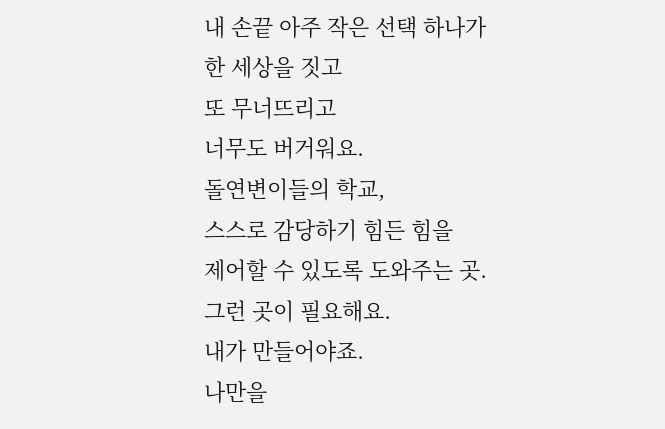내 손끝 아주 작은 선택 하나가
한 세상을 짓고
또 무너뜨리고
너무도 버거워요.
돌연변이들의 학교,
스스로 감당하기 힘든 힘을
제어할 수 있도록 도와주는 곳.
그런 곳이 필요해요.
내가 만들어야죠.
나만을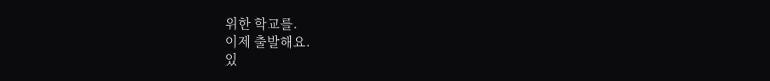위한 학교를.
이제 출발해요.
있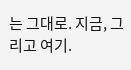는 그대로. 지금, 그리고 여기.